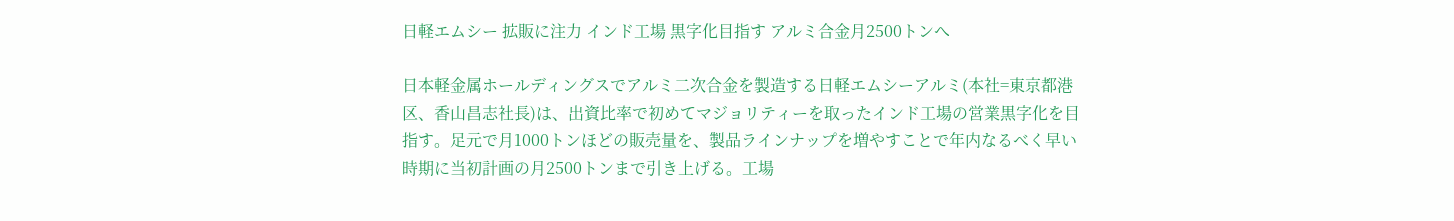日軽エムシー 拡販に注力 インド工場 黒字化目指す アルミ合金月2500トンへ

日本軽金属ホールディングスでアルミ二次合金を製造する日軽エムシーアルミ(本社=東京都港区、香山昌志社長)は、出資比率で初めてマジョリティーを取ったインド工場の営業黒字化を目指す。足元で月1000トンほどの販売量を、製品ラインナップを増やすことで年内なるべく早い時期に当初計画の月2500トンまで引き上げる。工場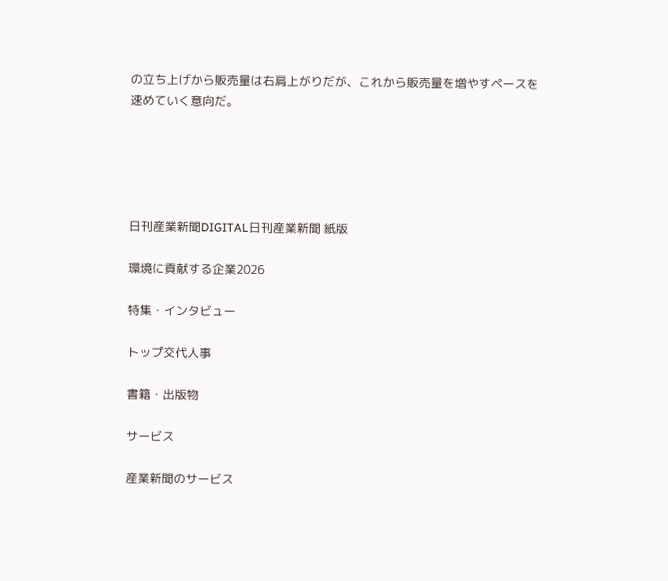の立ち上げから販売量は右肩上がりだが、これから販売量を増やすペースを速めていく意向だ。





日刊産業新聞DIGITAL日刊産業新聞 紙版

環境に貢献する企業2026

特集・インタビュー

トップ交代人事

書籍・出版物

サービス

産業新聞のサービス